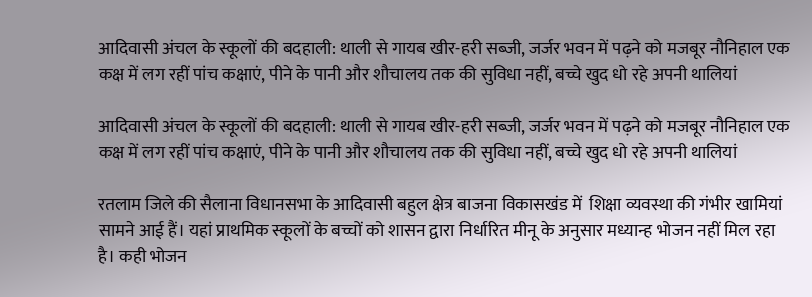आदिवासी अंचल के स्कूलों की बदहाली: थाली से गायब खीर-हरी सब्जी, जर्जर भवन में पढ़ने को मजबूर नौनिहाल एक कक्ष में लग रहीं पांच कक्षाएं, पीने के पानी और शौचालय तक की सुविधा नहीं, बच्चे खुद धो रहे अपनी थालियां

आदिवासी अंचल के स्कूलों की बदहाली: थाली से गायब खीर-हरी सब्जी, जर्जर भवन में पढ़ने को मजबूर नौनिहाल एक कक्ष में लग रहीं पांच कक्षाएं, पीने के पानी और शौचालय तक की सुविधा नहीं, बच्चे खुद धो रहे अपनी थालियां

रतलाम जिले की सैलाना विधानसभा के आदिवासी बहुल क्षेत्र बाजना विकासखंड में  शिक्षा व्यवस्था की गंभीर खामियां सामने आई हैं। यहां प्राथमिक स्कूलों के बच्चों को शासन द्वारा निर्धारित मीनू के अनुसार मध्यान्ह भोजन नहीं मिल रहा है। कही भोजन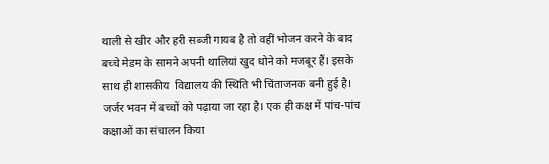थाली से खीर और हरी सब्जी गायब है तो वहीं भोजन करने के बाद बच्चे मेडम के सामने अपनी थालियां खुद धोने को मजबूर हैं। इसके साथ ही शासकीय  विद्यालय की स्थिति भी चिंताजनक बनी हुई है। जर्जर भवन में बच्चों को पढ़ाया जा रहा है। एक ही कक्ष में पांच-पांच कक्षाओं का संचालन किया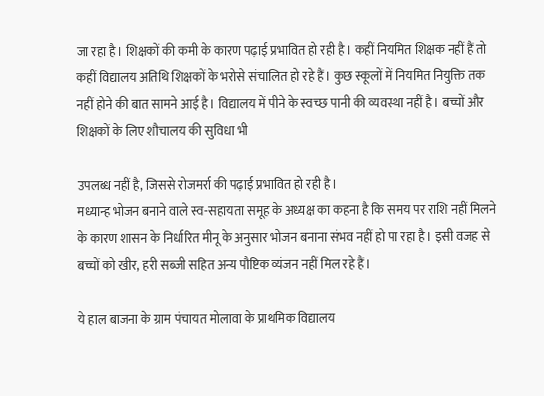जा रहा है। शिक्षकों की कमी के कारण पढ़ाई प्रभावित हो रही है। कहीं नियमित शिक्षक नहीं हैं तो कहीं विद्यालय अतिथि शिक्षकों के भरोसे संचालित हो रहे हैं। कुछ स्कूलों में नियमित नियुक्ति तक नहीं होने की बात सामने आई है। विद्यालय में पीने के स्वच्छ पानी की व्यवस्था नहीं है। बच्चों और शिक्षकों के लिए शौचालय की सुविधा भी

उपलब्ध नहीं है, जिससे रोजमर्रा की पढ़ाई प्रभावित हो रही है।
मध्यान्ह भोजन बनाने वाले स्व-सहायता समूह के अध्यक्ष का कहना है कि समय पर राशि नहीं मिलने के कारण शासन के निर्धारित मीनू के अनुसार भोजन बनाना संभव नहीं हो पा रहा है। इसी वजह से बच्चों को खीर, हरी सब्जी सहित अन्य पौष्टिक व्यंजन नहीं मिल रहे हैं।

ये हाल बाजना के ग्राम पंचायत मोलावा के प्राथमिक विद्यालय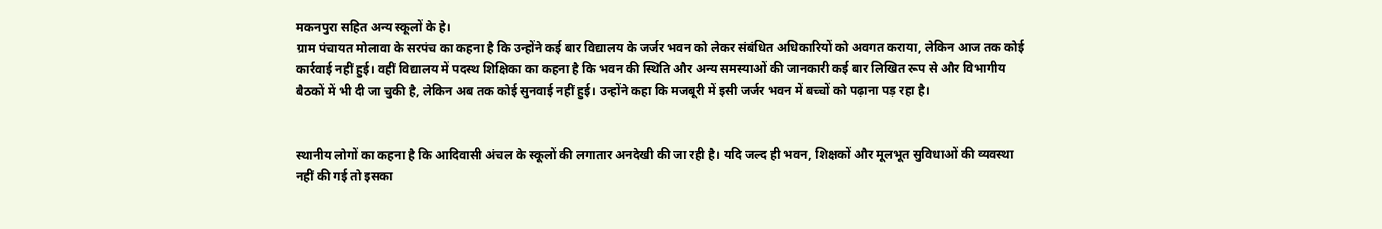मकनपुरा सहित अन्य स्कूलों के हे।
ग्राम पंचायत मोलावा के सरपंच का कहना है कि उन्होंने कई बार विद्यालय के जर्जर भवन को लेकर संबंधित अधिकारियों को अवगत कराया, लेकिन आज तक कोई कार्रवाई नहीं हुई। वहीं विद्यालय में पदस्थ शिक्षिका का कहना है कि भवन की स्थिति और अन्य समस्याओं की जानकारी कई बार लिखित रूप से और विभागीय बैठकों में भी दी जा चुकी है, लेकिन अब तक कोई सुनवाई नहीं हुई। उन्होंने कहा कि मजबूरी में इसी जर्जर भवन में बच्चों को पढ़ाना पड़ रहा है।


स्थानीय लोगों का कहना है कि आदिवासी अंचल के स्कूलों की लगातार अनदेखी की जा रही है। यदि जल्द ही भवन, शिक्षकों और मूलभूत सुविधाओं की व्यवस्था नहीं की गई तो इसका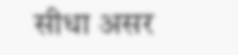सीधा असर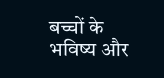बच्चों के भविष्य और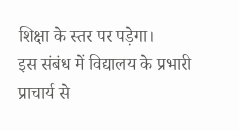शिक्षा के स्तर पर पड़ेगा।
इस संबंध में विद्यालय के प्रभारी प्राचार्य से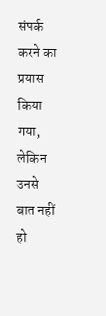संपर्क करने का प्रयास किया गया, लेकिन उनसे बात नहीं हो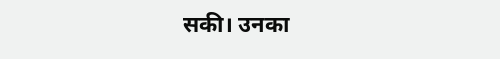सकी। उनका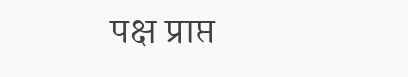पक्ष प्राप्त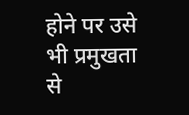होने पर उसे भी प्रमुखता से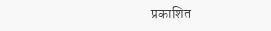प्रकाशित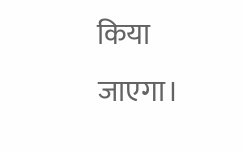किया जाएगा।